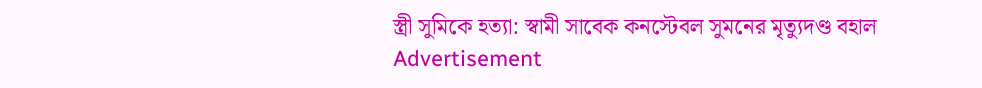স্ত্রী সুমিকে হত্যা: স্বামী সাবেক কনস্টেবল সুমনের মৃত্যুদণ্ড বহাল
Advertisement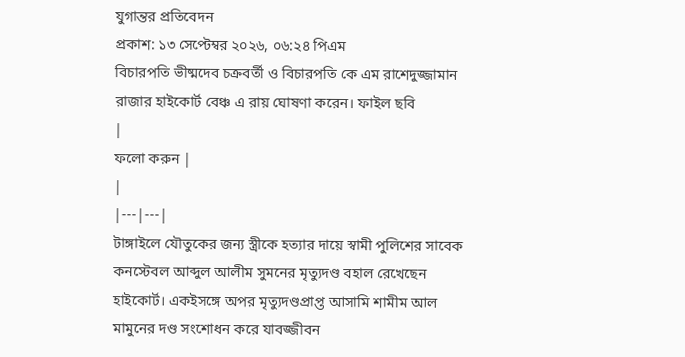যুগান্তর প্রতিবেদন
প্রকাশ: ১৩ সেপ্টেম্বর ২০২৬, ০৬:২৪ পিএম
বিচারপতি ভীষ্মদেব চক্রবর্তী ও বিচারপতি কে এম রাশেদুজ্জামান রাজার হাইকোর্ট বেঞ্চ এ রায় ঘোষণা করেন। ফাইল ছবি
|
ফলো করুন |
|
|---|---|
টাঙ্গাইলে যৌতুকের জন্য স্ত্রীকে হত্যার দায়ে স্বামী পুলিশের সাবেক কনস্টেবল আব্দুল আলীম সুমনের মৃত্যুদণ্ড বহাল রেখেছেন হাইকোর্ট। একইসঙ্গে অপর মৃত্যুদণ্ডপ্রাপ্ত আসামি শামীম আল মামুনের দণ্ড সংশোধন করে যাবজ্জীবন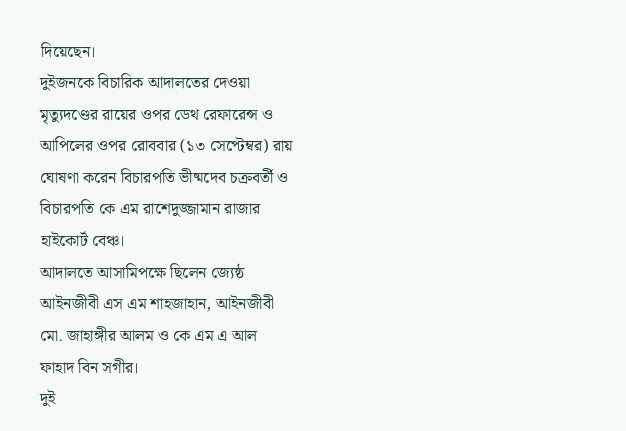দিয়েছেন।
দুইজনকে বিচারিক আদালতের দেওয়া মৃত্যুদণ্ডের রায়ের ওপর ডেথ রেফারেন্স ও আপিলের ওপর রোববার (১৩ সেপ্টেম্বর) রায় ঘোষণা করেন বিচারপতি ভীষ্মদেব চক্রবর্তী ও বিচারপতি কে এম রাশেদুজ্জামান রাজার হাইকোর্ট বেঞ্চ।
আদালতে আসামিপক্ষে ছিলেন জ্যেষ্ঠ আইনজীবী এস এম শাহজাহান, আইনজীবী মো. জাহাঙ্গীর আলম ও কে এম এ আল ফাহাদ বিন সগীর।
দুই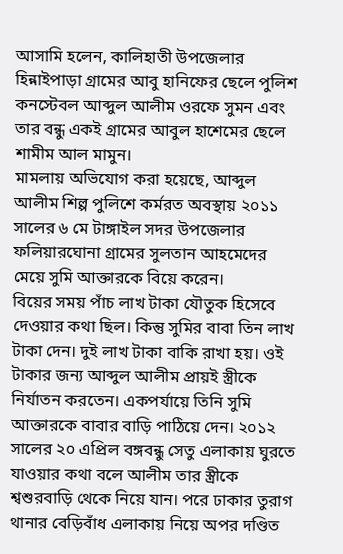আসামি হলেন, কালিহাতী উপজেলার হিন্নাইপাড়া গ্রামের আবু হানিফের ছেলে পুলিশ কনস্টেবল আব্দুল আলীম ওরফে সুমন এবং তার বন্ধু একই গ্রামের আবুল হাশেমের ছেলে শামীম আল মামুন।
মামলায় অভিযোগ করা হয়েছে, আব্দুল আলীম শিল্প পুলিশে কর্মরত অবস্থায় ২০১১ সালের ৬ মে টাঙ্গাইল সদর উপজেলার ফলিয়ারঘোনা গ্রামের সুলতান আহমেদের মেয়ে সুমি আক্তারকে বিয়ে করেন।
বিয়ের সময় পাঁচ লাখ টাকা যৌতুক হিসেবে দেওয়ার কথা ছিল। কিন্তু সুমির বাবা তিন লাখ টাকা দেন। দুই লাখ টাকা বাকি রাখা হয়। ওই টাকার জন্য আব্দুল আলীম প্রায়ই স্ত্রীকে নির্যাতন করতেন। একপর্যায়ে তিনি সুমি আক্তারকে বাবার বাড়ি পাঠিয়ে দেন। ২০১২ সালের ২০ এপ্রিল বঙ্গবন্ধু সেতু এলাকায় ঘুরতে যাওয়ার কথা বলে আলীম তার স্ত্রীকে শ্বশুরবাড়ি থেকে নিয়ে যান। পরে ঢাকার তুরাগ থানার বেড়িবাঁধ এলাকায় নিয়ে অপর দণ্ডিত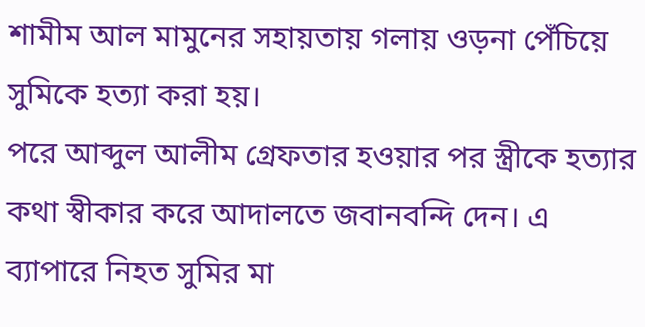শামীম আল মামুনের সহায়তায় গলায় ওড়না পেঁচিয়ে সুমিকে হত্যা করা হয়।
পরে আব্দুল আলীম গ্রেফতার হওয়ার পর স্ত্রীকে হত্যার কথা স্বীকার করে আদালতে জবানবন্দি দেন। এ ব্যাপারে নিহত সুমির মা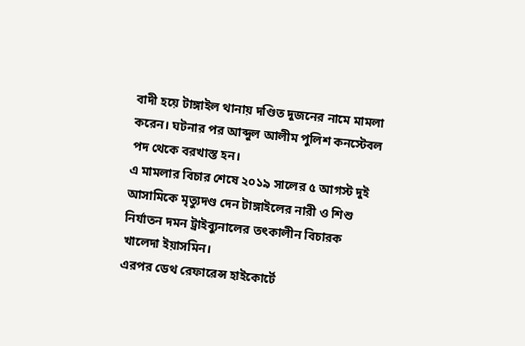বাদী হয়ে টাঙ্গাইল থানায় দণ্ডিত দুজনের নামে মামলা করেন। ঘটনার পর আব্দুল আলীম পুলিশ কনস্টেবল পদ থেকে বরখাস্ত হন।
এ মামলার বিচার শেষে ২০১৯ সালের ৫ আগস্ট দুই আসামিকে মৃত্যুদণ্ড দেন টাঙ্গাইলের নারী ও শিশু নির্যাতন দমন ট্রাইব্যুনালের তৎকালীন বিচারক খালেদা ইয়াসমিন।
এরপর ডেথ রেফারেন্স হাইকোর্টে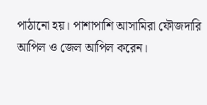পাঠানো হয়। পাশাপাশি আসামিরা ফৌজদারি আপিল ও জেল আপিল করেন।